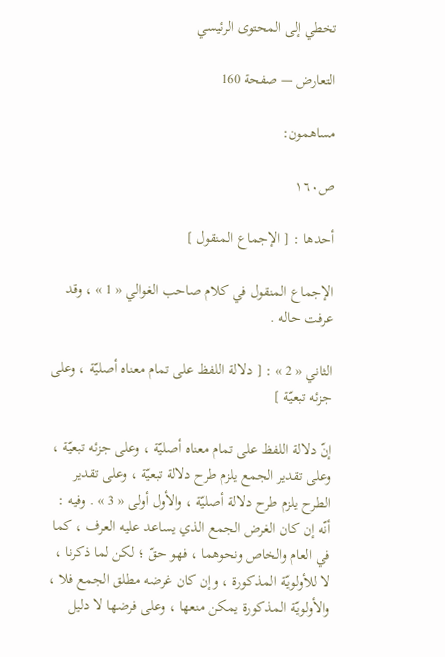تخطي إلى المحتوى الرئيسي

التعارض — صفحة 160

مساهمون:

ص١٦٠

أحدها : [ الإجماع المنقول ]

الإجماع المنقول في كلام صاحب الغوالي « 1 » ، وقد عرفت حاله .

الثاني « 2 » : [ دلالة اللفظ على تمام معناه أصليّة ، وعلى جزئه تبعيّة ]

إنّ دلالة اللفظ على تمام معناه أصليّة ، وعلى جزئه تبعيّة ، وعلى تقدير الجمع يلزم طرح دلالة تبعيّة ، وعلى تقدير الطرح يلزم طرح دلالة أصليّة ، والأول أولى « 3 » . وفيه : أنّه إن كان الغرض الجمع الذي يساعد عليه العرف ، كما في العام والخاص ونحوهما ، فهو حقّ ؛ لكن لما ذكرنا ، لا للأولويّة المذكورة ، وإن كان غرضه مطلق الجمع فلا ، والأولويّة المذكورة يمكن منعها ، وعلى فرضها لا دليل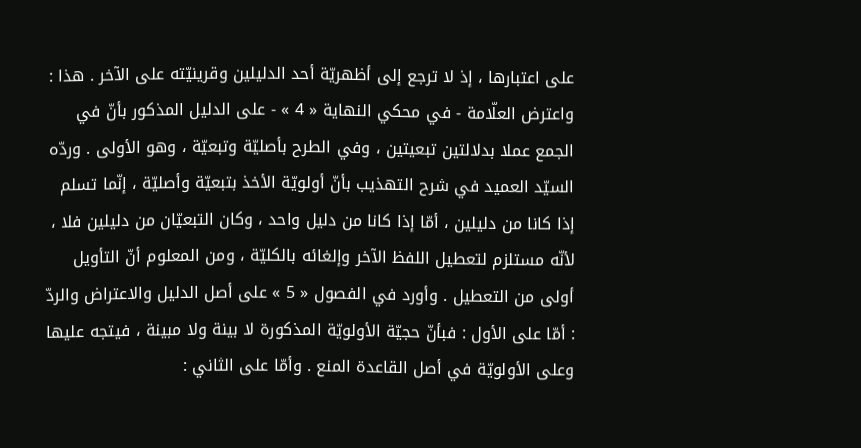على اعتبارها ، إذ لا ترجع إلى أظهريّة أحد الدليلين وقرينيّته على الآخر . هذا : واعترض العلّامة - في محكي النهاية « 4 » - على الدليل المذكور بأنّ في الجمع عملا بدلالتين تبعيتين ، وفي الطرح بأصليّة وتبعيّة ، وهو الأولى . وردّه السيّد العميد في شرح التهذيب بأنّ أولويّة الأخذ بتبعيّة وأصليّة ، إنّما تسلم إذا كانا من دليلين ، أمّا إذا كانا من دليل واحد ، وكان التبعيّان من دليلين فلا ، لأنّه مستلزم لتعطيل اللفظ الآخر وإلغائه بالكليّة ، ومن المعلوم أنّ التأويل أولى من التعطيل . وأورد في الفصول « 5 » على أصل الدليل والاعتراض والردّ : أمّا على الأول : فبأنّ حجيّة الأولويّة المذكورة لا بينة ولا مبينة ، فيتجه عليها وعلى الأولويّة في أصل القاعدة المنع . وأمّا على الثاني :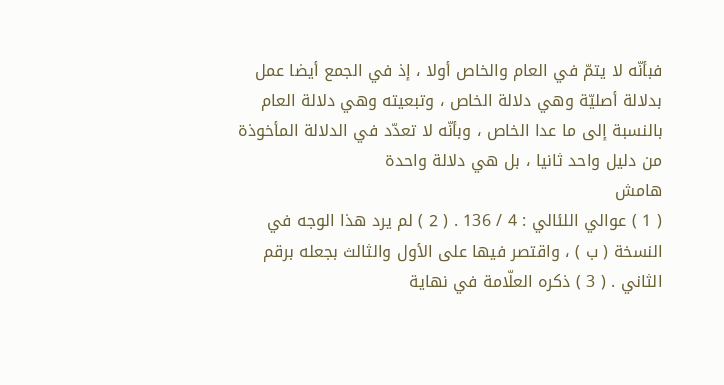فبأنّه لا يتمّ في العام والخاص أولا ، إذ في الجمع أيضا عمل بدلالة أصليّة وهي دلالة الخاص ، وتبعيته وهي دلالة العام بالنسبة إلى ما عدا الخاص ، وبأنّه لا تعدّد في الدلالة المأخوذة من دليل واحد ثانيا ، بل هي دلالة واحدة
هامش
( 1 ) عوالي اللئالي : 4 / 136 . ( 2 ) لم يرد هذا الوجه في النسخة ( ب ) ، واقتصر فيها على الأول والثالث بجعله برقم الثاني . ( 3 ) ذكره العلّامة في نهاية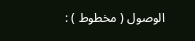الوصول ( مخطوط ) :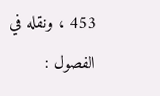453 ، ونقله في الفصول :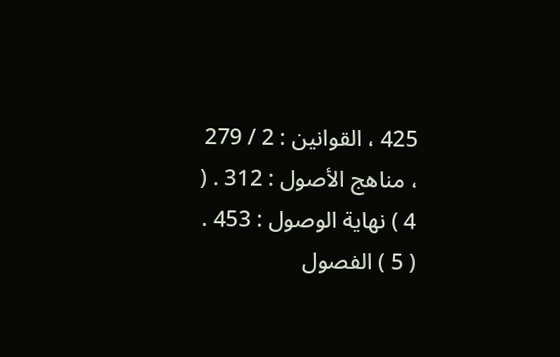425 ، القوانين : 2 / 279 ، مناهج الأصول : 312 . ( 4 ) نهاية الوصول : 453 . ( 5 ) الفصول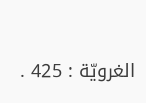الغرويّة : 425 .